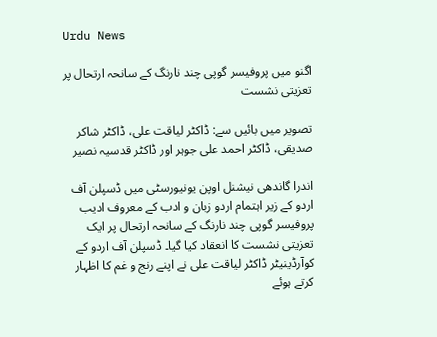Urdu News

اگنو میں پروفیسر گوپی چند نارنگ کے سانحہ ارتحال پر تعزیتی نشست

تصویر میں بائیں سے: ڈاکٹر لیاقت علی، ڈاکٹر شاکر صدیقی، ڈاکٹر احمد علی جوہر اور ڈاکٹر قدسیہ نصیر

اندرا گاندھی نیشنل اوپن یونیورسٹی میں ڈسپلن آف اردو کے زیر اہتمام اردو زبان و ادب کے معروف ادیب پروفیسر گوپی چند نارنگ کے سانحہ ارتحال پر ایک تعزیتی نشست کا انعقاد کیا گیا۔ ڈسپلن آف اردو کے کوآرڈینیٹر ڈاکٹر لیاقت علی نے اپنے رنج و غم کا اظہار کرتے ہوئے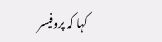کہا کہ پروفیسر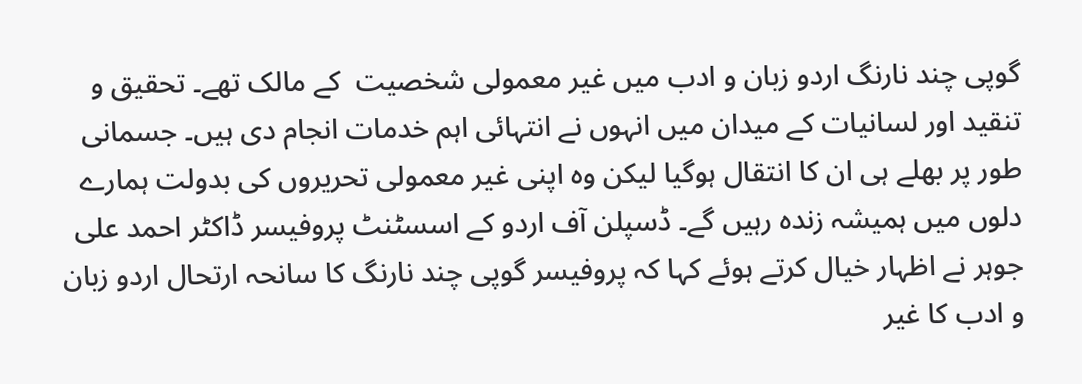گوپی چند نارنگ اردو زبان و ادب میں غیر معمولی شخصیت  کے مالک تھے۔ تحقیق و تنقید اور لسانیات کے میدان میں انہوں نے انتہائی اہم خدمات انجام دی ہیں۔ جسمانی طور پر بھلے ہی ان کا انتقال ہوگیا لیکن وہ اپنی غیر معمولی تحریروں کی بدولت ہمارے دلوں میں ہمیشہ زندہ رہیں گے۔ ڈسپلن آف اردو کے اسسٹنٹ پروفیسر ڈاکٹر احمد علی جوہر نے اظہار خیال کرتے ہوئے کہا کہ پروفیسر گوپی چند نارنگ کا سانحہ ارتحال اردو زبان و ادب کا غیر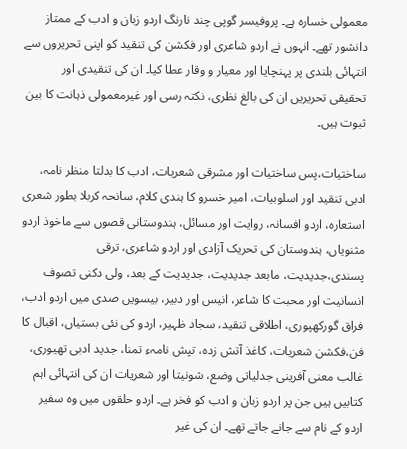معمولی خسارہ ہے۔ پروفیسر گوپی چند نارنگ اردو زبان و ادب کے ممتاز دانشور تھے۔ انہوں نے اردو شاعری اور فکشن کی تنقید کو اپنی تحریروں سے انتہائی بلندی پر پہنچایا اور معیار و وقار عطا کیا۔ ان کی تنقیدی اور تحقیقی تحریریں ان کی بالغ نظری، نکتہ رسی اور غیرمعمولی ذہانت کا بین ثبوت ہیں۔

ساختیات،پس ساختیات اور مشرقی شعریات، ادب کا بدلتا منظر نامہ، ادبی تنقید اور اسلوبیات، امیر خسرو کا ہندی کلام، سانحہ کربلا بطور شعری استعارہ، اردو افسانہ، روایت اور مسائل، ہندوستانی قصوں سے ماخوذ اردو مثنویاں، ہندوستان کی تحریک آزادی اور اردو شاعری، ترقی پسندی،جدیدیت، مابعد جدیدیت، جدیدیت کے بعد، ولی دکنی تصوف انسانیت اور محبت کا شاعر، انیس اور دبیر، بیسویں صدی میں اردو ادب، فراق گورکھپوری، اطلاقی تنقید، سجاد ظہیر، اردو کی نئی بستیاں، اقبال کا فن،فکشن شعریات، کاغذ آتش زدہ، تپش نامہء تمنا، جدید ادبی تھیوری، غالب معنی آفرینی جدلیاتی وضع، شونیتا اور شعریات ان کی انتہائی اہم کتابیں ہیں جن پر اردو زبان و ادب کو فخر ہے۔ اردو حلقوں میں وہ سفیر اردو کے نام سے جانے جاتے تھے۔ ان کی غیر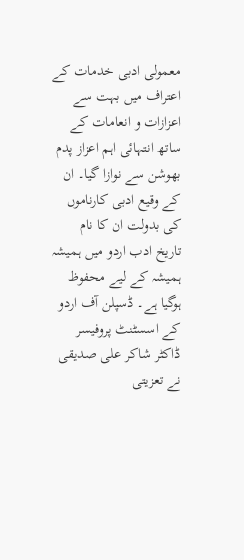معمولی ادبی خدمات کے اعتراف میں بہت سے اعزازات و انعامات کے ساتھ انتہائی اہم اعزاز پدم بھوشن سے نوازا گیا۔ ان کے وقیع ادبی کارناموں کی بدولت ان کا نام تاریخ ادب اردو میں ہمیشہ ہمیشہ کے لیے محفوظ ہوگیا ہے۔ ڈسپلن آف اردو کے اسسٹنٹ پروفیسر ڈاکٹر شاکر علی صدیقی نے تعزیتی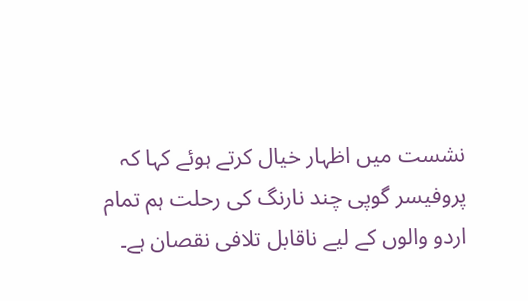نشست میں اظہار خیال کرتے ہوئے کہا کہ پروفیسر گوپی چند نارنگ کی رحلت ہم تمام اردو والوں کے لیے ناقابل تلافی نقصان ہے۔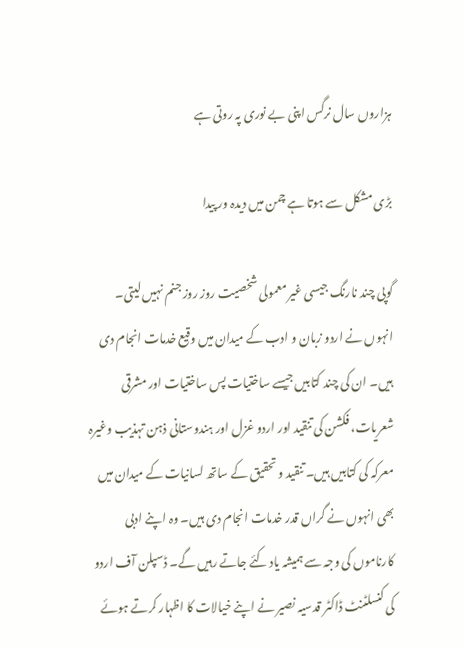ہزاروں سال نرگس اپنی بے نوری پہ روتی ہے

بڑی مشکل سے ہوتا ہے چمن میں دیدہ ور پیدا

گوپی چند نارنگ جیسی غیر معمولی شخصیت روز روز جنم نہیں لیتی۔ انہوں نے اردو زبان و ادب کے میدان میں وقیع خدمات انجام دی ہیں۔ ان کی چند کتابیں جیسے ساختیات پس ساختیات اور مشرقی شعریات، فکشن کی تنقید اور اردو غزل اور ہندوستانی ذہن تہذیب وغیرہ معرکہ کی کتابیں ہیں۔ تنقید و تحقیق کے ساتھ لسانیات کے میدان میں بھی انہوں نے گراں قدر خدمات انجام دی ہیں۔ وہ اپنے ادبی کارناموں کی وجہ سے ہمیشہ یاد کئے جاتے رہیں گے۔ ڈسپلن آف اردو کی کنسلٹنٹ ڈاکٹر قدسیہ نصیر نے اپنے خیالات کا اظہار کرتے ہوئے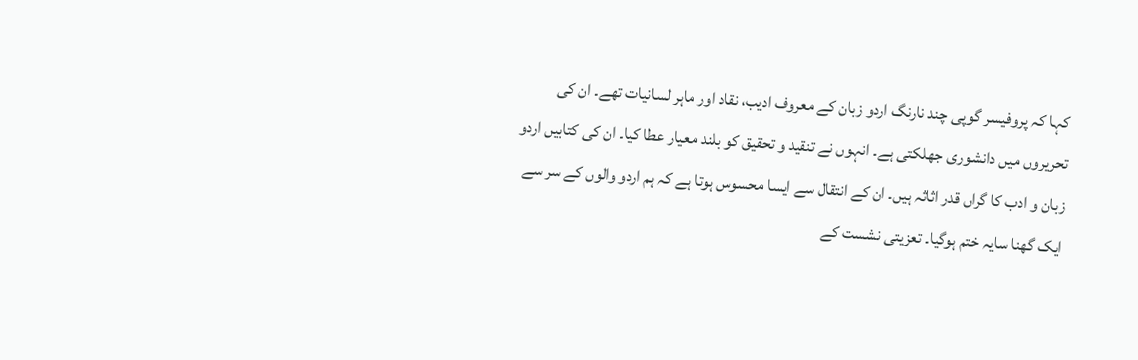کہا کہ پروفیسر گوپی چند نارنگ اردو زبان کے معروف ادیب، نقاد اور ماہر لسانیات تھے۔ ان کی تحریروں میں دانشوری جھلکتی ہے۔ انہوں نے تنقید و تحقیق کو بلند معیار عطا کیا۔ ان کی کتابیں اردو زبان و ادب کا گراں قدر اثاثہ ہیں۔ ان کے انتقال سے ایسا محسوس ہوتا ہے کہ ہم اردو والوں کے سر سے ایک گھنا سایہ ختم ہوگیا۔ تعزیتی نشست کے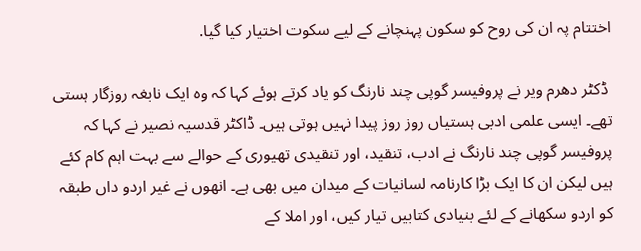اختتام پہ ان کی روح کو سکون پہنچانے کے لیے سکوت اختیار کیا گیا.

 ڈکٹر دھرم ویر نے پروفیسر گوپی چند نارنگ کو یاد کرتے ہوئے کہا کہ وہ ایک نابغہ روزگار ہستی تھے۔ ایسی علمی ادبی ہستیاں روز روز پیدا نہیں ہوتی ہیں۔ ڈاکٹر قدسیہ نصیر نے کہا کہ پروفیسر گوپی چند نارنگ نے ادب، تنقید، اور تنقیدی تھیوری کے حوالے سے بہت اہم کام کئے ہیں لیکن ان کا ایک بڑا کارنامہ لسانیات کے میدان میں بھی ہے۔ انھوں نے غیر اردو داں طبقہ کو اردو سکھانے کے لئے بنیادی کتابیں تیار کیں، اور املا کے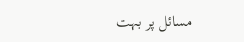مسائل پر بہت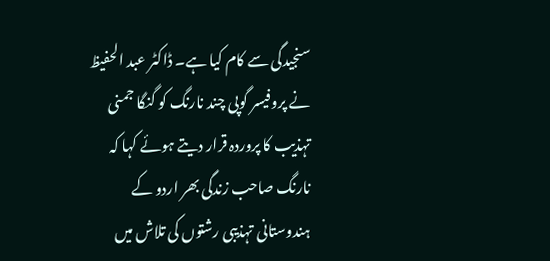سنجیدگی سے کام کیا ہے۔ ڈاکٹر عبد الحفیظ نے پروفیسر گوپی چند نارنگ کو گنگا جمنی تہذیب کا پروردہ قرار دیتے ہوئے کہا کہ نارنگ صاحب زندگی بھر اردو کے ہندوستانی تہذیبی رشتوں کی تلاش میں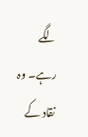لگے رہے۔ وہ نقاد کے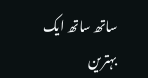ساتھ ساتھ ایک بہترین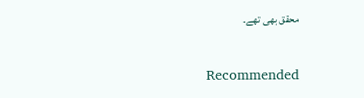محقق بھی تھے۔

Recommended